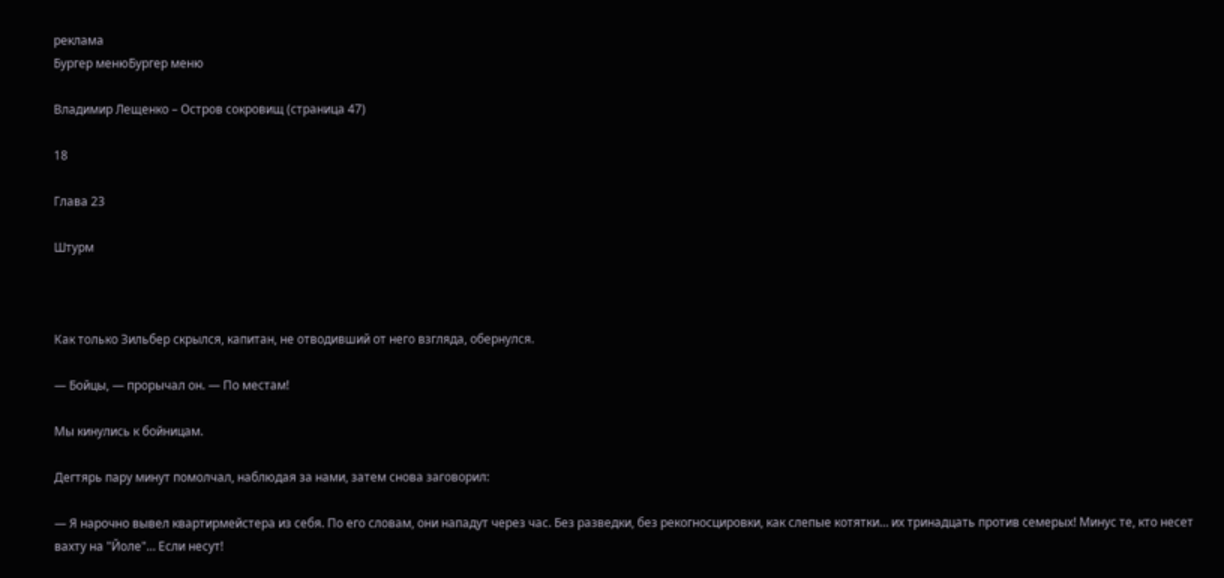реклама
Бургер менюБургер меню

Владимир Лещенко – Остров сокровищ (страница 47)

18

Глава 23

Штурм



Как только Зильбер скрылся, капитан, не отводивший от него взгляда, обернулся.

— Бойцы, — прорычал он. — По местам!

Мы кинулись к бойницам.

Дегтярь пару минут помолчал, наблюдая за нами, затем снова заговорил:

— Я нарочно вывел квартирмейстера из себя. По его словам, они нападут через час. Без разведки, без рекогносцировки, как слепые котятки… их тринадцать против семерых! Минус те, кто несет вахту на "Йоле"… Если несут!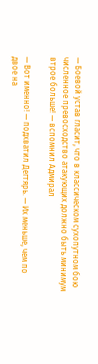— Боевой устав гласит, что в классическом сухопутном бою численное превосходство атакующих должно быть минимум втрое больше! — вспомнил Адмирал

— Вот именно! — подхватил Дегтярь. — Их меньше, чем по двое на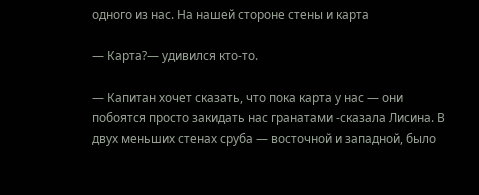одного из нас. На нашей стороне стены и карта

— Карта?— удивился кто-то.

— Капитан хочет сказать, что пока карта у нас — они побоятся просто закидать нас гранатами -сказала Лисина. В двух меньших стенах сруба — восточной и западной, было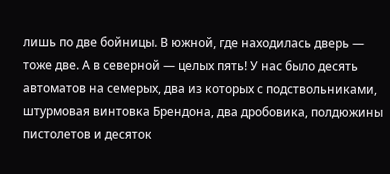лишь по две бойницы. В южной, где находилась дверь — тоже две. А в северной — целых пять! У нас было десять автоматов на семерых, два из которых с подствольниками, штурмовая винтовка Брендона, два дробовика, полдюжины пистолетов и десяток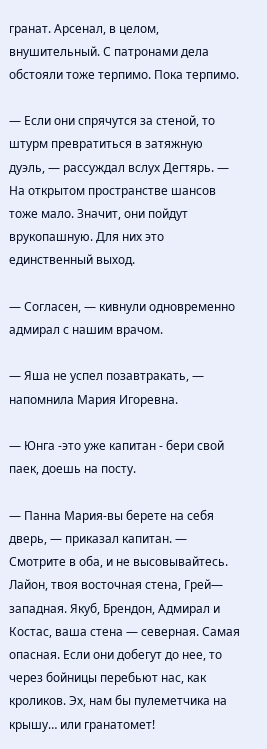гранат. Арсенал, в целом, внушительный. С патронами дела обстояли тоже терпимо. Пока терпимо.

— Если они спрячутся за стеной, то штурм превратиться в затяжную дуэль, — рассуждал вслух Дегтярь. — На открытом пространстве шансов тоже мало. Значит, они пойдут врукопашную. Для них это единственный выход.

— Согласен, — кивнули одновременно адмирал с нашим врачом.

— Яша не успел позавтракать, — напомнила Мария Игоревна.

— Юнга -это уже капитан - бери свой паек, доешь на посту.

— Панна Мария-вы берете на себя дверь, — приказал капитан. — Смотрите в оба, и не высовывайтесь. Лайон, твоя восточная стена, Грей— западная. Якуб, Брендон, Адмирал и Костас, ваша стена — северная. Самая опасная. Если они добегут до нее, то через бойницы перебьют нас, как кроликов. Эх, нам бы пулеметчика на крышу… или гранатомет!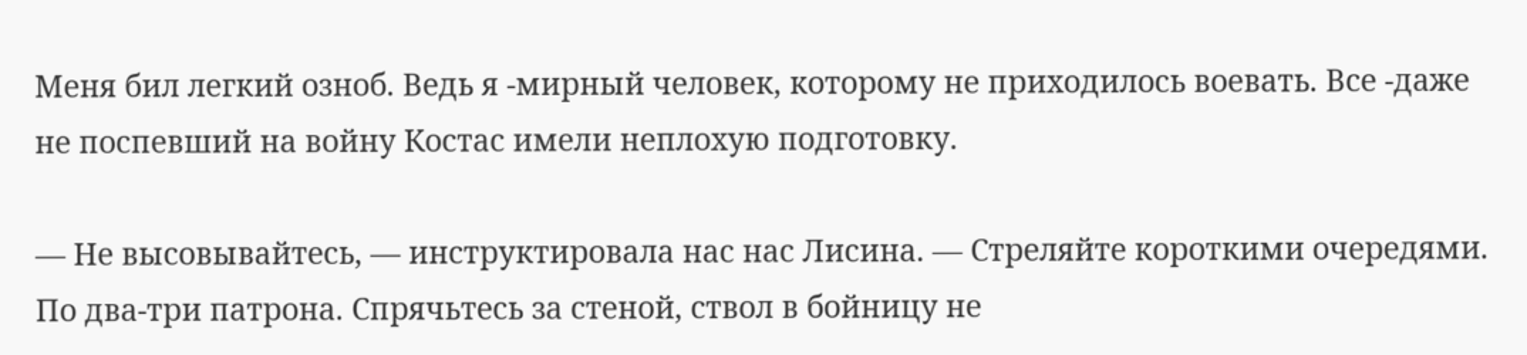Меня бил легкий озноб. Ведь я -мирный человек, которому не приходилось воевать. Все -даже не поспевший на войну Костас имели неплохую подготовку.

— Не высовывайтесь, — инструктировала нас нас Лисина. — Стреляйте короткими очередями. По два-три патрона. Спрячьтесь за стеной, ствол в бойницу не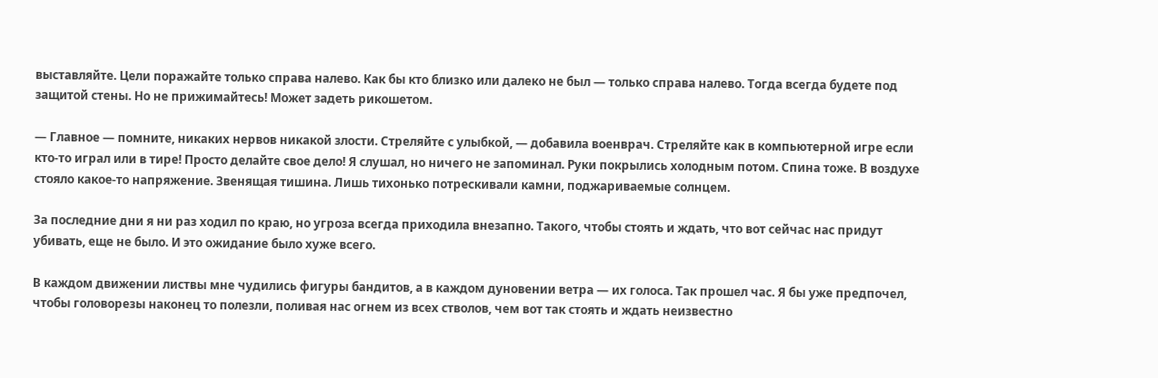выставляйте. Цели поражайте только справа налево. Как бы кто близко или далеко не был — только справа налево. Тогда всегда будете под защитой стены. Но не прижимайтесь! Может задеть рикошетом.

— Главное — помните, никаких нервов никакой злости. Стреляйте с улыбкой, — добавила военврач. Стреляйте как в компьютерной игре если кто-то играл или в тире! Просто делайте свое дело! Я слушал, но ничего не запоминал. Руки покрылись холодным потом. Спина тоже. В воздухе стояло какое-то напряжение. Звенящая тишина. Лишь тихонько потрескивали камни, поджариваемые солнцем.

За последние дни я ни раз ходил по краю, но угроза всегда приходила внезапно. Такого, чтобы стоять и ждать, что вот сейчас нас придут убивать, еще не было. И это ожидание было хуже всего.

В каждом движении листвы мне чудились фигуры бандитов, а в каждом дуновении ветра — их голоса. Так прошел час. Я бы уже предпочел, чтобы головорезы наконец то полезли, поливая нас огнем из всех стволов, чем вот так стоять и ждать неизвестно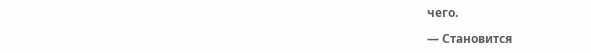чего.

— Становится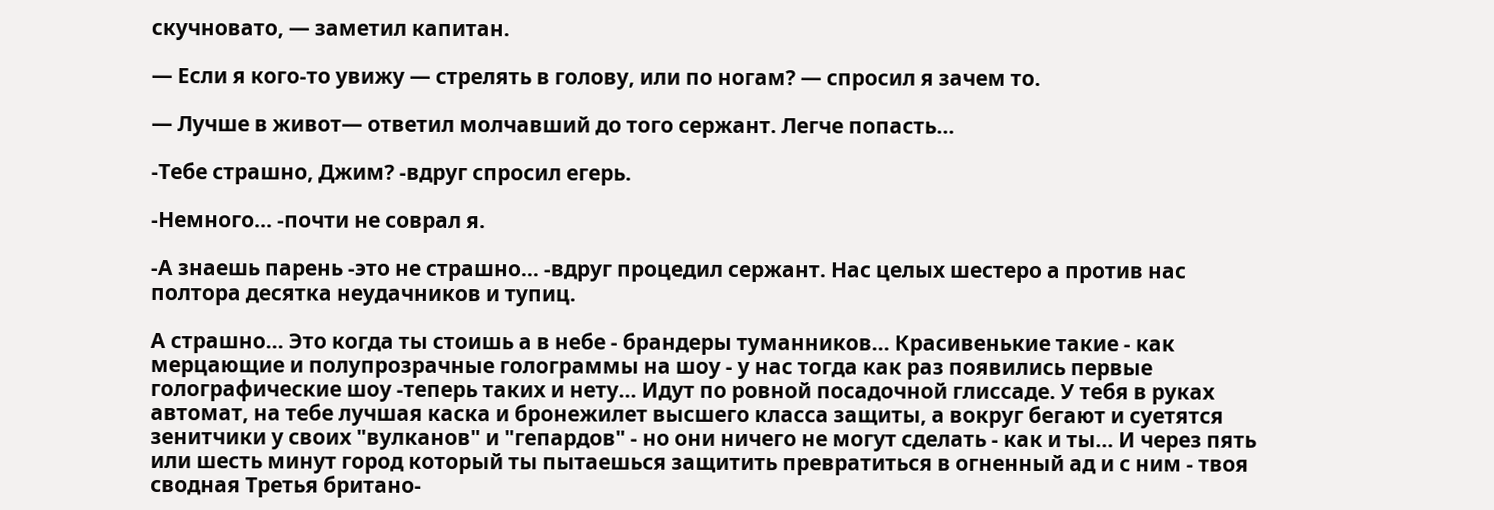скучновато, — заметил капитан.

— Если я кого-то увижу — стрелять в голову, или по ногам? — спросил я зачем то.

— Лучше в живот— ответил молчавший до того сержант. Легче попасть...

-Тебе страшно, Джим? -вдруг спросил егерь.

-Немного... -почти не соврал я.

-А знаешь парень -это не страшно... -вдруг процедил сержант. Нас целых шестеро а против нас полтора десятка неудачников и тупиц.

А страшно... Это когда ты стоишь а в небе - брандеры туманников... Красивенькие такие - как мерцающие и полупрозрачные голограммы на шоу - у нас тогда как раз появились первые голографические шоу -теперь таких и нету... Идут по ровной посадочной глиссаде. У тебя в руках автомат, на тебе лучшая каска и бронежилет высшего класса защиты, а вокруг бегают и суетятся зенитчики у своих "вулканов" и "гепардов" - но они ничего не могут сделать - как и ты... И через пять или шесть минут город который ты пытаешься защитить превратиться в огненный ад и с ним - твоя сводная Третья британо-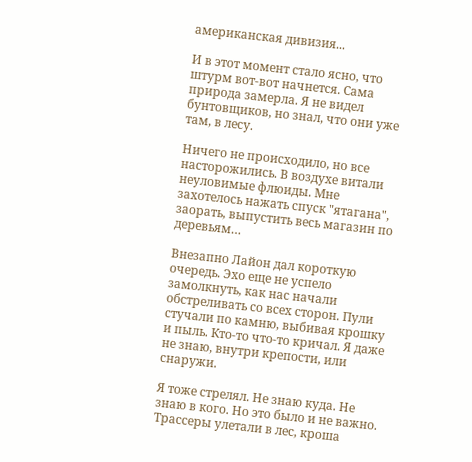американская дивизия...

И в этот момент стало ясно, что штурм вот-вот начнется. Сама природа замерла. Я не видел бунтовщиков, но знал, что они уже там, в лесу.

Ничего не происходило, но все насторожились. В воздухе витали неуловимые флюиды. Мне захотелось нажать спуск "ятагана", заорать, выпустить весь магазин по деревьям…

Внезапно Лайон дал короткую очередь. Эхо еще не успело замолкнуть, как нас начали обстреливать со всех сторон. Пули стучали по камню, выбивая крошку и пыль. Кто-то что-то кричал. Я даже не знаю, внутри крепости, или снаружи.

Я тоже стрелял. Не знаю куда. Не знаю в кого. Но это было и не важно. Трассеры улетали в лес, кроша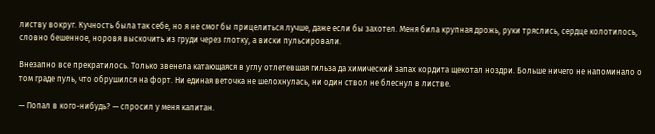листву вокруг. Кучность была так себе, но я не смог бы прицелиться лучше, даже если бы захотел. Меня била крупная дрожь, руки тряслись, сердце колотилось, словно бешенное, норовя выскочить из груди через глотку, а виски пульсировали.

Внезапно все прекратилось. Только звенела катающаяся в углу отлетевшая гильза да химический запах кордита щекотал ноздри. Больше ничего не напоминало о том граде пуль, что обрушился на форт. Ни единая веточка не шелохнулась, ни один ствол не блеснул в листве.

— Попал в кого-нибудь? — спросил у меня капитан.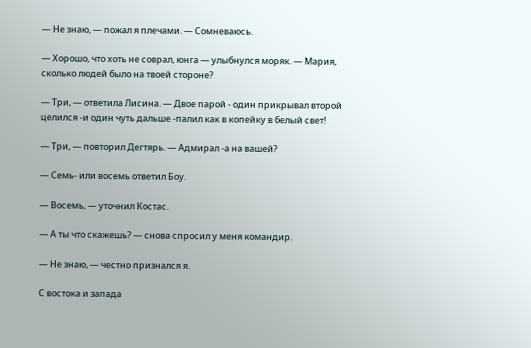— Не знаю, — пожал я плечами. — Сомневаюсь.

— Хорошо, что хоть не соврал, юнга — улыбнулся моряк. — Мария, сколько людей было на твоей стороне?

— Три, — ответила Лисина. — Двое парой - один прикрывал второй целился -и один чуть дальше -палил как в копейку в белый свет!

— Три, — повторил Дегтярь. — Адмирал -а на вашей?

— Семь- или восемь ответил Боу.

— Восемь, — уточнил Костас.

— А ты что скажешь? — снова спросил у меня командир.

— Не знаю, — честно признался я.

С востока и запада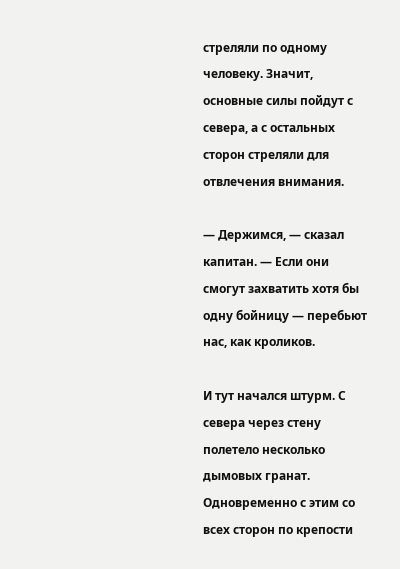стреляли по одному человеку. Значит, основные силы пойдут с севера, а с остальных сторон стреляли для отвлечения внимания.

— Держимся, — сказал капитан. — Если они смогут захватить хотя бы одну бойницу — перебьют нас, как кроликов.

И тут начался штурм. С севера через стену полетело несколько дымовых гранат. Одновременно с этим со всех сторон по крепости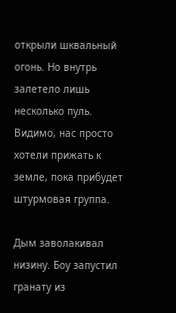открыли шквальный огонь. Но внутрь залетело лишь несколько пуль. Видимо, нас просто хотели прижать к земле, пока прибудет штурмовая группа.

Дым заволакивал низину. Боу запустил гранату из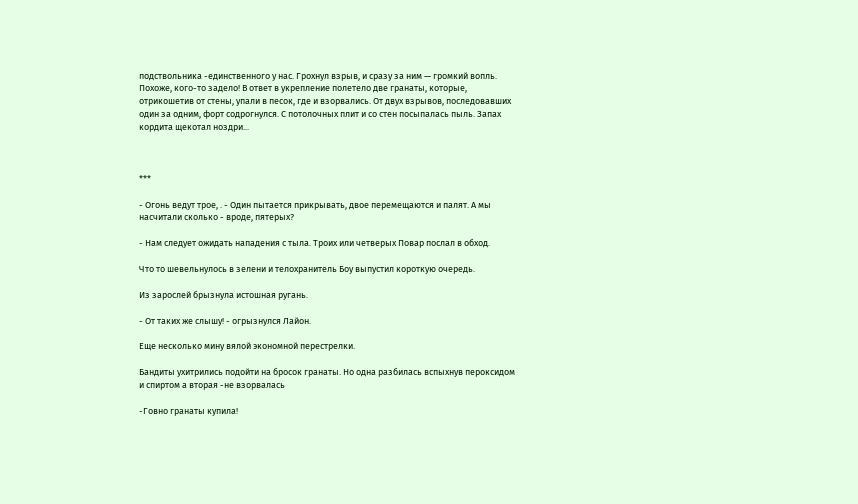подствольника -единственного у нас. Грохнул взрыв, и сразу за ним — громкий вопль. Похоже, кого-то задело! В ответ в укрепление полетело две гранаты, которые, отрикошетив от стены, упали в песок, где и взорвались. От двух взрывов, последовавших один за одним, форт содрогнулся. С потолочных плит и со стен посыпалась пыль. Запах кордита щекотал ноздри...



***

- Огонь ведут трое, . - Один пытается прикрывать, двое перемещаются и палят. А мы насчитали сколько - вроде, пятерых?

- Нам следует ожидать нападения с тыла. Троих или четверых Повар послал в обход.

Что то шевельнулось в зелени и телохранитель Боу выпустил короткую очередь.

Из зарослей брызнула истошная ругань.

- От таких же слышу! - огрызнулся Лайон.

Еще несколько мину вялой экономной перестрелки.

Бандиты ухитрились подойти на бросок гранаты. Но одна разбилась вспыхнув пероксидом и спиртом а вторая -не взорвалась

-Говно гранаты купила!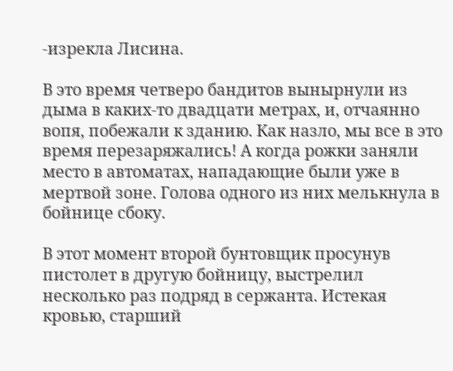-изрекла Лисина.

В это время четверо бандитов вынырнули из дыма в каких-то двадцати метрах, и, отчаянно вопя, побежали к зданию. Как назло, мы все в это время перезаряжались! А когда рожки заняли место в автоматах, нападающие были уже в мертвой зоне. Голова одного из них мелькнула в бойнице сбоку.

В этот момент второй бунтовщик просунув пистолет в другую бойницу, выстрелил несколько раз подряд в сержанта. Истекая кровью, старший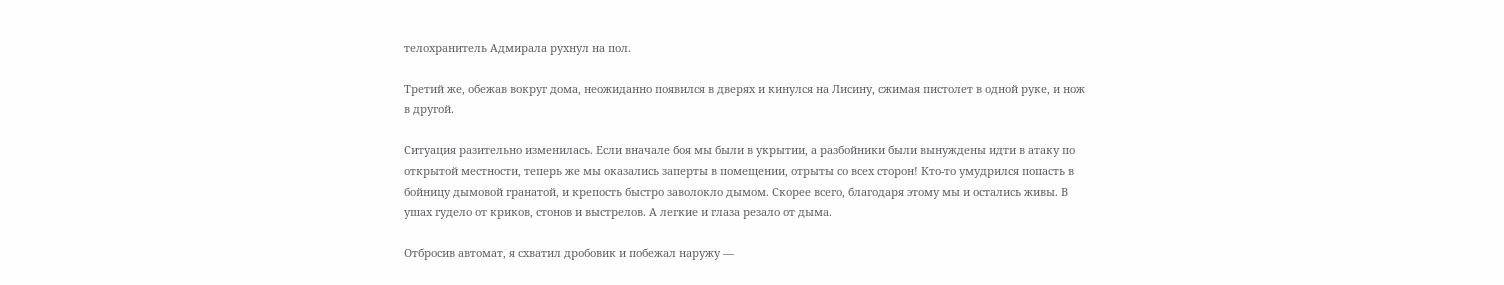телохранитель Адмирала рухнул на пол.

Третий же, обежав вокруг дома, неожиданно появился в дверях и кинулся на Лисину, сжимая пистолет в одной руке, и нож в другой.

Ситуация разительно изменилась. Если вначале боя мы были в укрытии, а разбойники были вынуждены идти в атаку по открытой местности, теперь же мы оказались заперты в помещении, отрыты со всех сторон! Кто-то умудрился попасть в бойницу дымовой гранатой, и крепость быстро заволокло дымом. Скорее всего, благодаря этому мы и остались живы. В ушах гудело от криков, стонов и выстрелов. А легкие и глаза резало от дыма.

Отбросив автомат, я схватил дробовик и побежал наружу —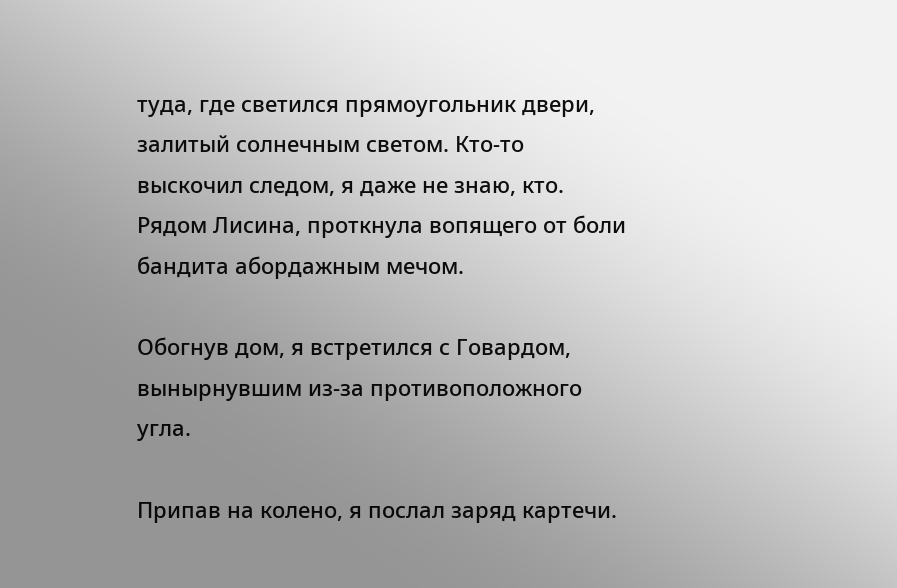туда, где светился прямоугольник двери, залитый солнечным светом. Кто-то выскочил следом, я даже не знаю, кто. Рядом Лисина, проткнула вопящего от боли бандита абордажным мечом.

Обогнув дом, я встретился с Говардом, вынырнувшим из-за противоположного угла.

Припав на колено, я послал заряд картечи.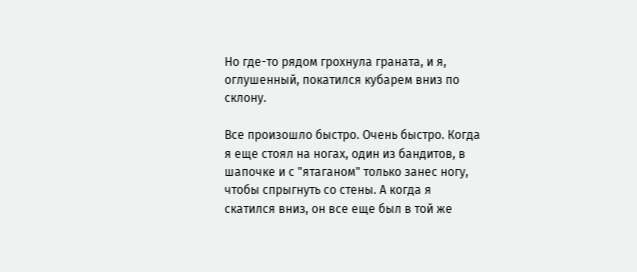Но где-то рядом грохнула граната, и я, оглушенный, покатился кубарем вниз по склону.

Все произошло быстро. Очень быстро. Когда я еще стоял на ногах, один из бандитов, в шапочке и с "ятаганом" только занес ногу, чтобы спрыгнуть со стены. А когда я скатился вниз, он все еще был в той же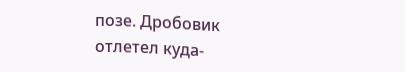позе. Дробовик отлетел куда-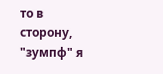то в сторону, "зумпф" я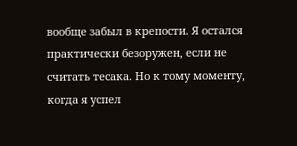вообще забыл в крепости. Я остался практически безоружен, если не считать тесака. Но к тому моменту, когда я успел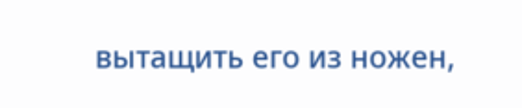вытащить его из ножен,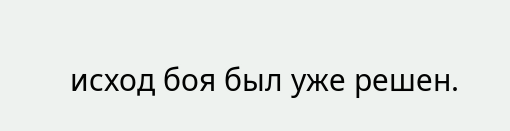исход боя был уже решен.